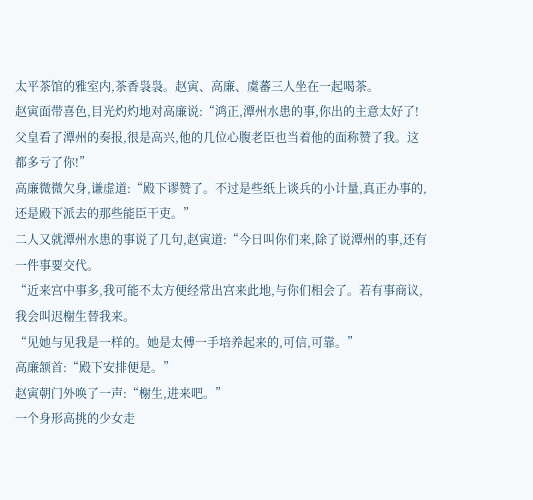太平茶馆的雅室内,茶香袅袅。赵寅、高廉、虞蕃三人坐在一起喝茶。
赵寅面带喜色,目光灼灼地对高廉说:“鸿正,潭州水患的事,你出的主意太好了!父皇看了潭州的奏报,很是高兴,他的几位心腹老臣也当着他的面称赞了我。这都多亏了你!”
高廉微微欠身,谦虚道:“殿下谬赞了。不过是些纸上谈兵的小计量,真正办事的,还是殿下派去的那些能臣干吏。”
二人又就潭州水患的事说了几句,赵寅道:“今日叫你们来,除了说潭州的事,还有一件事要交代。
“近来宫中事多,我可能不太方便经常出宫来此地,与你们相会了。若有事商议,我会叫迟榭生替我来。
“见她与见我是一样的。她是太傅一手培养起来的,可信,可靠。”
高廉颔首:“殿下安排便是。”
赵寅朝门外唤了一声:“榭生,进来吧。”
一个身形高挑的少女走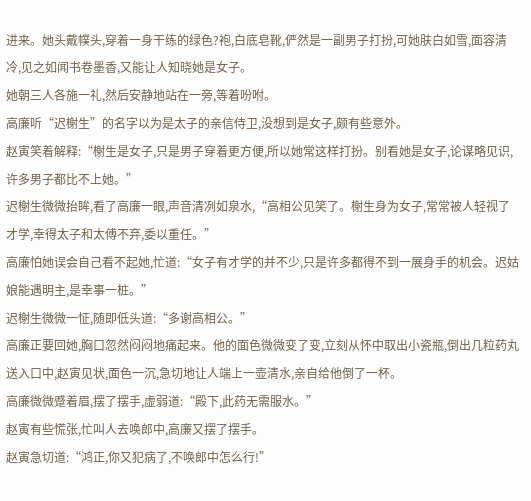进来。她头戴幞头,穿着一身干练的绿色?袍,白底皂靴,俨然是一副男子打扮,可她肤白如雪,面容清冷,见之如闻书卷墨香,又能让人知晓她是女子。
她朝三人各施一礼,然后安静地站在一旁,等着吩咐。
高廉听“迟榭生”的名字以为是太子的亲信侍卫,没想到是女子,颇有些意外。
赵寅笑着解释:“榭生是女子,只是男子穿着更方便,所以她常这样打扮。别看她是女子,论谋略见识,许多男子都比不上她。”
迟榭生微微抬眸,看了高廉一眼,声音清冽如泉水,“高相公见笑了。榭生身为女子,常常被人轻视了才学,幸得太子和太傅不弃,委以重任。”
高廉怕她误会自己看不起她,忙道:“女子有才学的并不少,只是许多都得不到一展身手的机会。迟姑娘能遇明主,是幸事一桩。”
迟榭生微微一怔,随即低头道:“多谢高相公。”
高廉正要回她,胸口忽然闷闷地痛起来。他的面色微微变了变,立刻从怀中取出小瓷瓶,倒出几粒药丸送入口中,赵寅见状,面色一沉,急切地让人端上一壶清水,亲自给他倒了一杯。
高廉微微蹙着眉,摆了摆手,虚弱道:“殿下,此药无需服水。”
赵寅有些慌张,忙叫人去唤郎中,高廉又摆了摆手。
赵寅急切道:“鸿正,你又犯病了,不唤郎中怎么行!”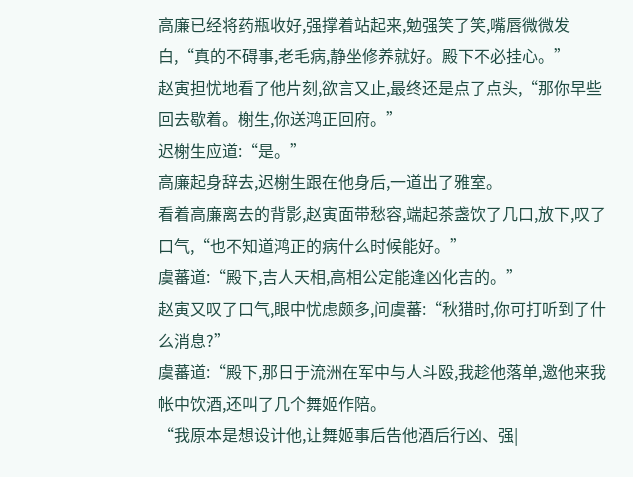高廉已经将药瓶收好,强撑着站起来,勉强笑了笑,嘴唇微微发白,“真的不碍事,老毛病,静坐修养就好。殿下不必挂心。”
赵寅担忧地看了他片刻,欲言又止,最终还是点了点头,“那你早些回去歇着。榭生,你送鸿正回府。”
迟榭生应道:“是。”
高廉起身辞去,迟榭生跟在他身后,一道出了雅室。
看着高廉离去的背影,赵寅面带愁容,端起茶盏饮了几口,放下,叹了口气,“也不知道鸿正的病什么时候能好。”
虞蕃道:“殿下,吉人天相,高相公定能逢凶化吉的。”
赵寅又叹了口气,眼中忧虑颇多,问虞蕃:“秋猎时,你可打听到了什么消息?”
虞蕃道:“殿下,那日于流洲在军中与人斗殴,我趁他落单,邀他来我帐中饮酒,还叫了几个舞姬作陪。
“我原本是想设计他,让舞姬事后告他酒后行凶、强|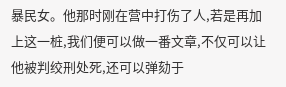暴民女。他那时刚在营中打伤了人,若是再加上这一桩,我们便可以做一番文章,不仅可以让他被判绞刑处死,还可以弹劾于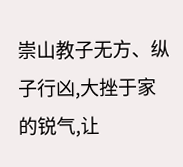崇山教子无方、纵子行凶,大挫于家的锐气,让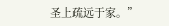圣上疏远于家。”